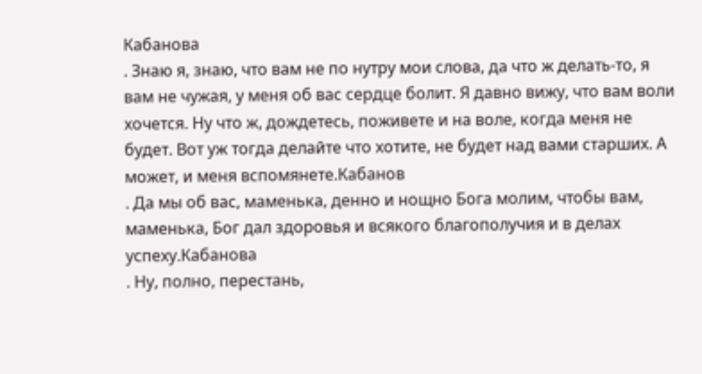Кабанова
. Знаю я, знаю, что вам не по нутру мои слова, да что ж делать-то, я вам не чужая, у меня об вас сердце болит. Я давно вижу, что вам воли хочется. Ну что ж, дождетесь, поживете и на воле, когда меня не будет. Вот уж тогда делайте что хотите, не будет над вами старших. А может, и меня вспомянете.Кабанов
. Да мы об вас, маменька, денно и нощно Бога молим, чтобы вам, маменька, Бог дал здоровья и всякого благополучия и в делах успеху.Кабанова
. Ну, полно, перестань,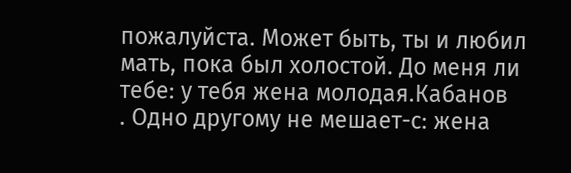пожалуйста. Может быть, ты и любил мать, пока был холостой. До меня ли тебе: у тебя жена молодая.Кабанов
. Одно другому не мешает-с: жена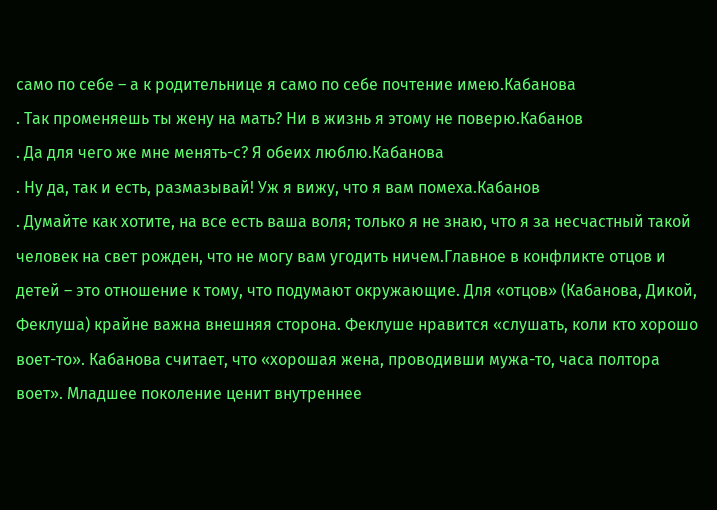само по себе – а к родительнице я само по себе почтение имею.Кабанова
. Так променяешь ты жену на мать? Ни в жизнь я этому не поверю.Кабанов
. Да для чего же мне менять-с? Я обеих люблю.Кабанова
. Ну да, так и есть, размазывай! Уж я вижу, что я вам помеха.Кабанов
. Думайте как хотите, на все есть ваша воля; только я не знаю, что я за несчастный такой человек на свет рожден, что не могу вам угодить ничем.Главное в конфликте отцов и детей – это отношение к тому, что подумают окружающие. Для «отцов» (Кабанова, Дикой, Феклуша) крайне важна внешняя сторона. Феклуше нравится «слушать, коли кто хорошо воет-то». Кабанова считает, что «хорошая жена, проводивши мужа-то, часа полтора воет». Младшее поколение ценит внутреннее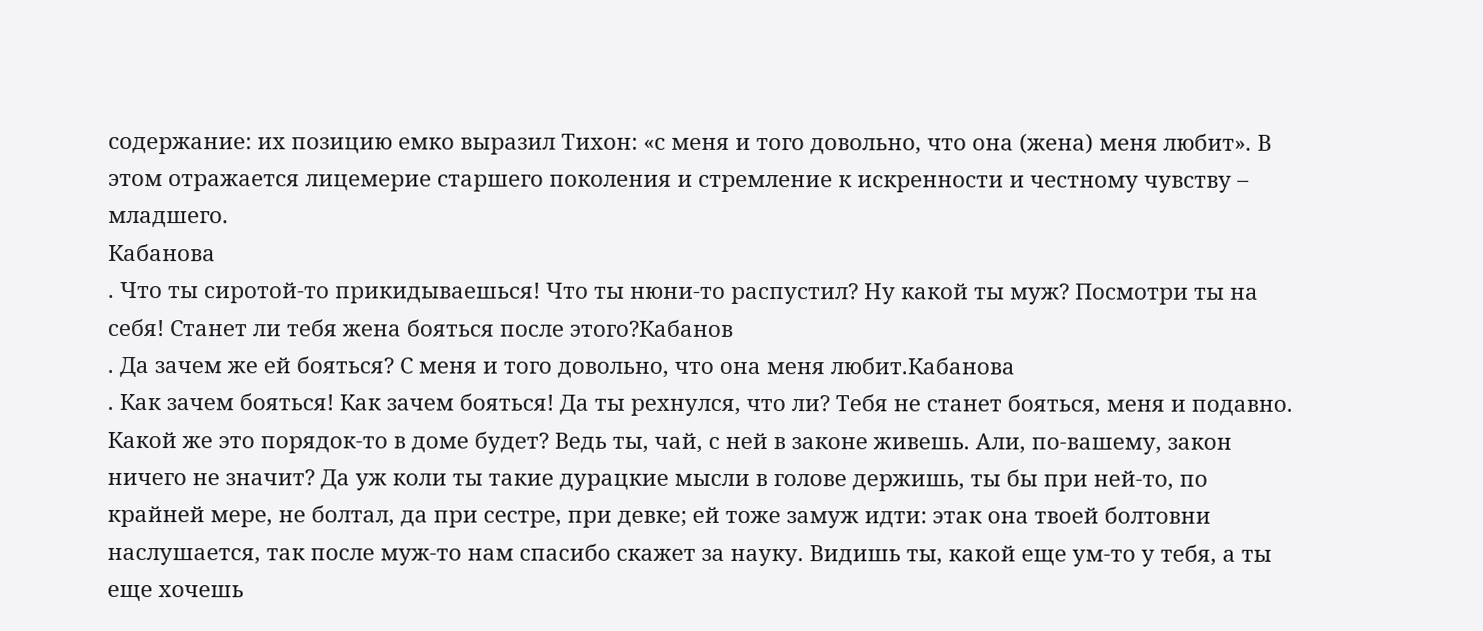содержание: их позицию емко выразил Тихон: «с меня и того довольно, что она (жена) меня любит». В этом отражается лицемерие старшего поколения и стремление к искренности и честному чувству – младшего.
Кабанова
. Что ты сиротой-то прикидываешься! Что ты нюни-то распустил? Ну какой ты муж? Посмотри ты на себя! Станет ли тебя жена бояться после этого?Кабанов
. Да зачем же ей бояться? С меня и того довольно, что она меня любит.Кабанова
. Как зачем бояться! Как зачем бояться! Да ты рехнулся, что ли? Тебя не станет бояться, меня и подавно. Какой же это порядок-то в доме будет? Ведь ты, чай, с ней в законе живешь. Али, по-вашему, закон ничего не значит? Да уж коли ты такие дурацкие мысли в голове держишь, ты бы при ней-то, по крайней мере, не болтал, да при сестре, при девке; ей тоже замуж идти: этак она твоей болтовни наслушается, так после муж-то нам спасибо скажет за науку. Видишь ты, какой еще ум-то у тебя, а ты еще хочешь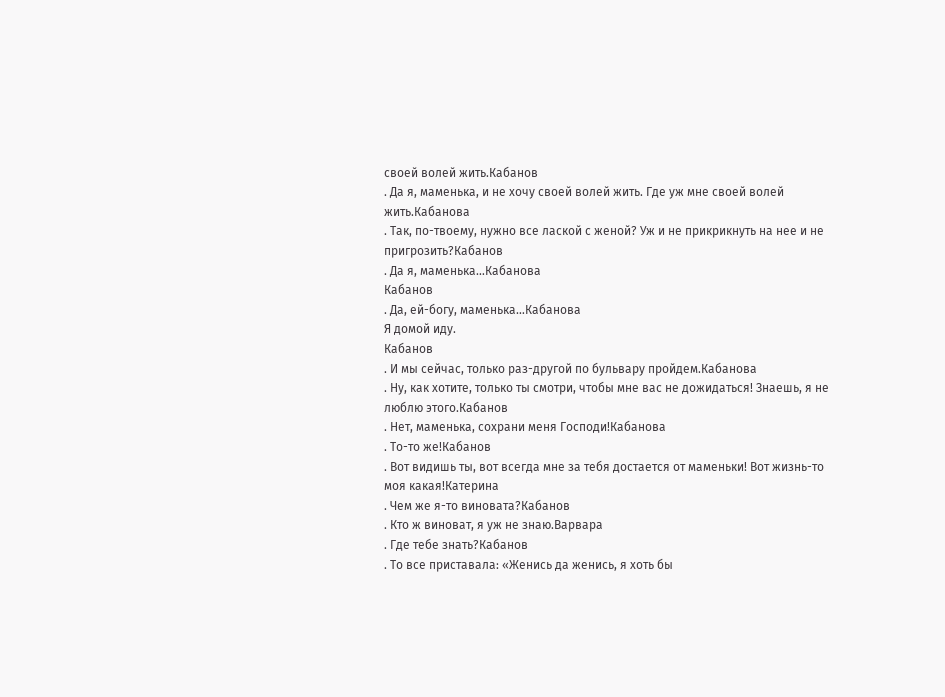своей волей жить.Кабанов
. Да я, маменька, и не хочу своей волей жить. Где уж мне своей волей жить.Кабанова
. Так, по-твоему, нужно все лаской с женой? Уж и не прикрикнуть на нее и не пригрозить?Кабанов
. Да я, маменька…Кабанова
Кабанов
. Да, ей-богу, маменька…Кабанова
Я домой иду.
Кабанов
. И мы сейчас, только раз-другой по бульвару пройдем.Кабанова
. Ну, как хотите, только ты смотри, чтобы мне вас не дожидаться! Знаешь, я не люблю этого.Кабанов
. Нет, маменька, сохрани меня Господи!Кабанова
. То-то же!Кабанов
. Вот видишь ты, вот всегда мне за тебя достается от маменьки! Вот жизнь-то моя какая!Катерина
. Чем же я-то виновата?Кабанов
. Кто ж виноват, я уж не знаю.Варвара
. Где тебе знать?Кабанов
. То все приставала: «Женись да женись, я хоть бы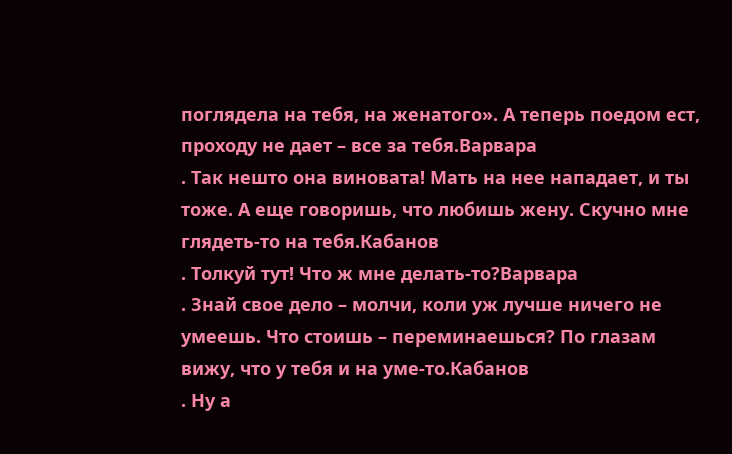поглядела на тебя, на женатого». А теперь поедом ест, проходу не дает – все за тебя.Варвара
. Так нешто она виновата! Мать на нее нападает, и ты тоже. А еще говоришь, что любишь жену. Скучно мне глядеть-то на тебя.Кабанов
. Толкуй тут! Что ж мне делать-то?Варвара
. Знай свое дело – молчи, коли уж лучше ничего не умеешь. Что стоишь – переминаешься? По глазам вижу, что у тебя и на уме-то.Кабанов
. Ну а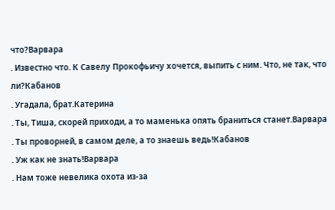что?Варвара
. Известно что. К Савелу Прокофьичу хочется, выпить с ним. Что, не так, что ли?Кабанов
. Угадала, брат.Катерина
. Ты, Тиша, скорей приходи, а то маменька опять браниться станет.Варвара
. Ты проворней, в самом деле, а то знаешь ведь!Кабанов
. Уж как не знать!Варвара
. Нам тоже невелика охота из-за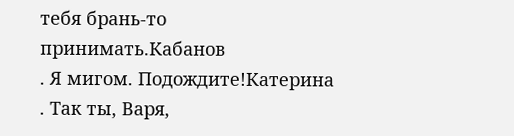тебя брань-то принимать.Кабанов
. Я мигом. Подождите!Катерина
. Так ты, Варя,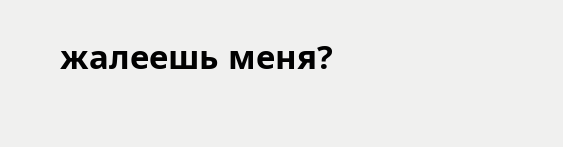жалеешь меня?